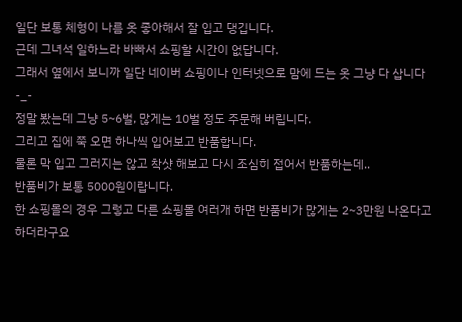일단 보통 체형이 나름 옷 좋아해서 잘 입고 댕깁니다.
근데 그녀석 일하느라 바빠서 쇼핑할 시간이 없답니다.
그래서 옆에서 보니까 일단 네이버 쇼핑이나 인터넷으로 맘에 드는 옷 그냥 다 삽니다-_-
정말 봤는데 그냥 5~6벌, 많게는 10벌 정도 주문해 버립니다.
그리고 집에 쭉 오면 하나씩 입어보고 반품합니다.
물론 막 입고 그러지는 않고 착샷 해보고 다시 조심히 접어서 반품하는데..
반품비가 보통 5000원이랍니다.
한 쇼핑몰의 경우 그렇고 다른 쇼핑몰 여러개 하면 반품비가 많게는 2~3만원 나온다고 하더라구요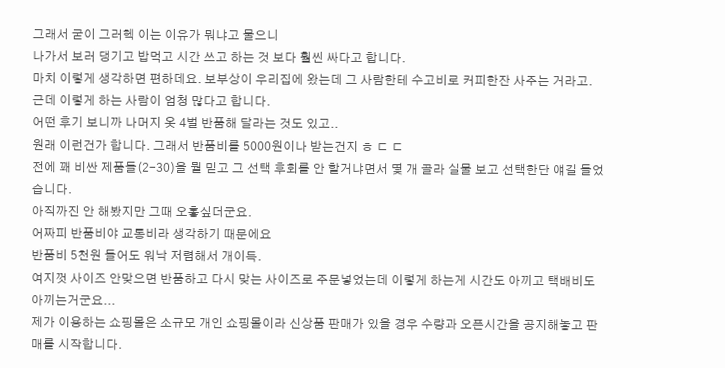그래서 굳이 그러헥 이는 이유가 뭐냐고 물으니
나가서 보러 댕기고 밥먹고 시간 쓰고 하는 것 보다 훨씬 싸다고 합니다.
마치 이렇게 생각하면 편하데요. 보부상이 우리집에 왔는데 그 사람한테 수고비로 커피한잔 사주는 거라고.
근데 이렇게 하는 사람이 엄청 많다고 합니다.
어떤 후기 보니까 나머지 옷 4벌 반품해 달라는 것도 있고..
원래 이런건가 합니다. 그래서 반품비를 5000원이나 받는건지 ㅎ ㄷ ㄷ
전에 꽤 비싼 제품들(2-30)을 뭘 믿고 그 선택 후회를 안 할거냐면서 몇 개 골라 실물 보고 선택한단 얘길 들었습니다.
아직까진 안 해봤지만 그때 오홓싶더군요.
어짜피 반품비야 교통비라 생각하기 때문에요
반품비 5천원 들어도 워낙 저렴해서 개이득.
여지껏 사이즈 안맞으면 반품하고 다시 맞는 사이즈로 주문넣었는데 이렇게 하는게 시간도 아끼고 택배비도 아끼는거군요...
제가 이용하는 쇼핑몰은 소규모 개인 쇼핑몰이라 신상품 판매가 있을 경우 수량과 오픈시간을 공지해놓고 판매를 시작합니다.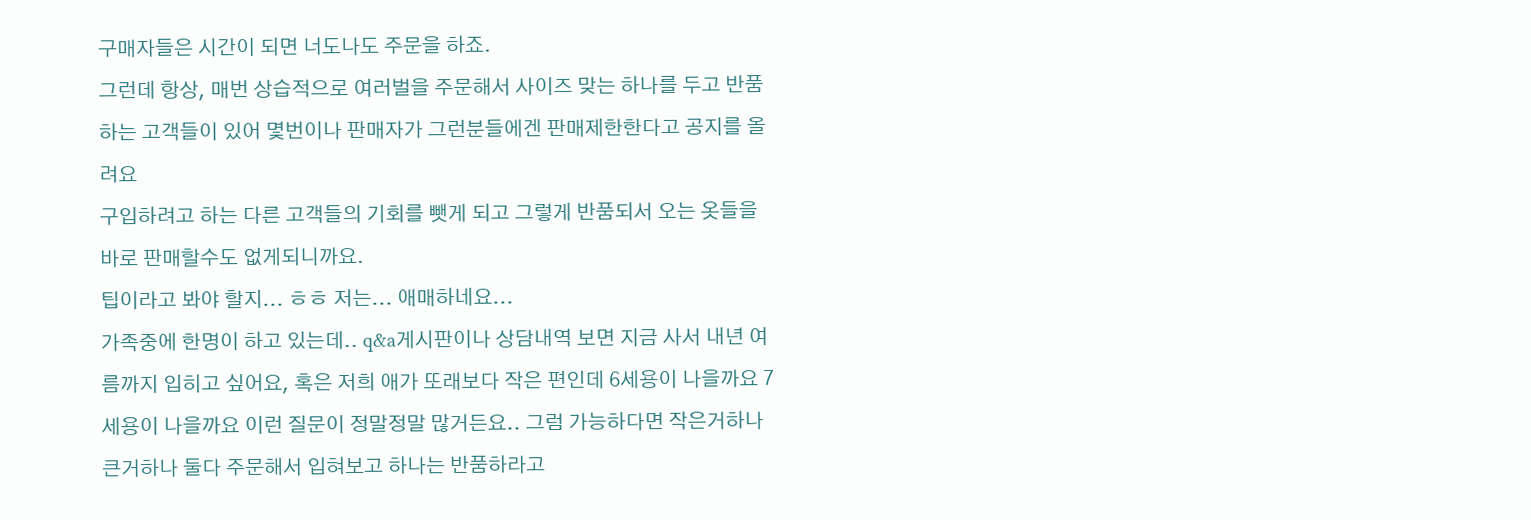구매자들은 시간이 되면 너도나도 주문을 하죠.
그런데 항상, 매번 상습적으로 여러벌을 주문해서 사이즈 맞는 하나를 두고 반품 하는 고객들이 있어 몇번이나 판매자가 그런분들에겐 판매제한한다고 공지를 올려요
구입하려고 하는 다른 고객들의 기회를 뺏게 되고 그렇게 반품되서 오는 옷들을 바로 판매할수도 없게되니까요.
팁이라고 봐야 할지... ㅎㅎ 저는... 애매하네요...
가족중에 한명이 하고 있는데.. q&a게시판이나 상담내역 보면 지금 사서 내년 여름까지 입히고 싶어요, 혹은 저희 애가 또래보다 작은 편인데 6세용이 나을까요 7세용이 나을까요 이런 질문이 정말정말 많거든요.. 그럼 가능하다면 작은거하나 큰거하나 둘다 주문해서 입혀보고 하나는 반품하라고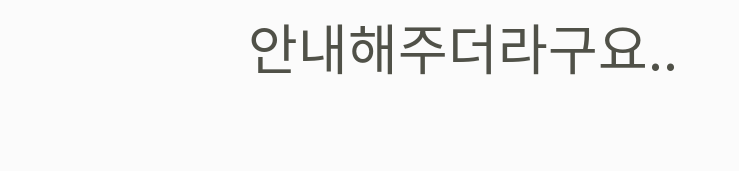안내해주더라구요..